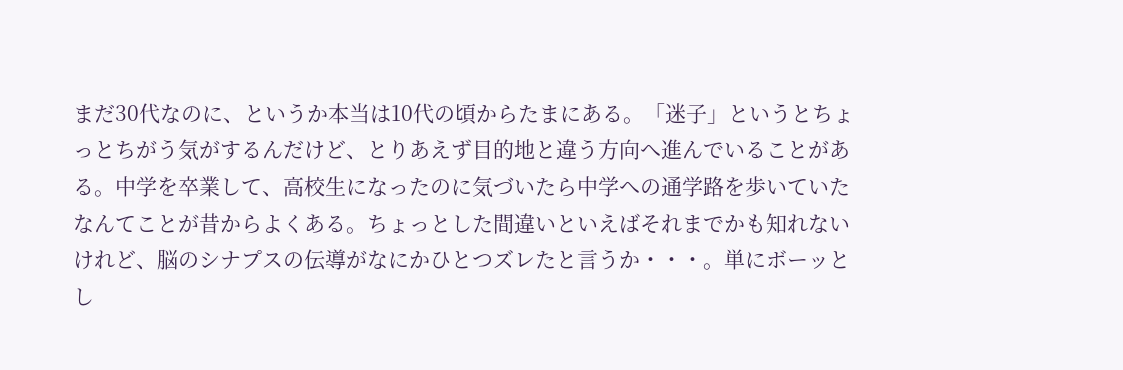まだ30代なのに、というか本当は10代の頃からたまにある。「迷子」というとちょっとちがう気がするんだけど、とりあえず目的地と違う方向へ進んでいることがある。中学を卒業して、高校生になったのに気づいたら中学への通学路を歩いていたなんてことが昔からよくある。ちょっとした間違いといえばそれまでかも知れないけれど、脳のシナプスの伝導がなにかひとつズレたと言うか・・・。単にボーッとし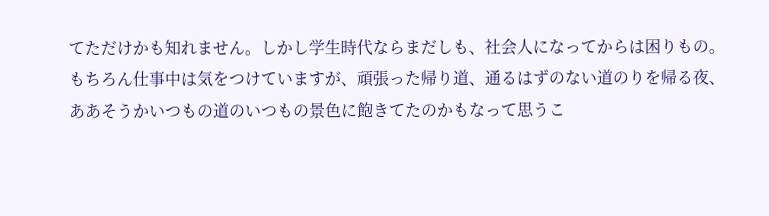てただけかも知れません。しかし学生時代ならまだしも、社会人になってからは困りもの。もちろん仕事中は気をつけていますが、頑張った帰り道、通るはずのない道のりを帰る夜、ああそうかいつもの道のいつもの景色に飽きてたのかもなって思うこ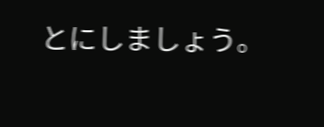とにしましょう。